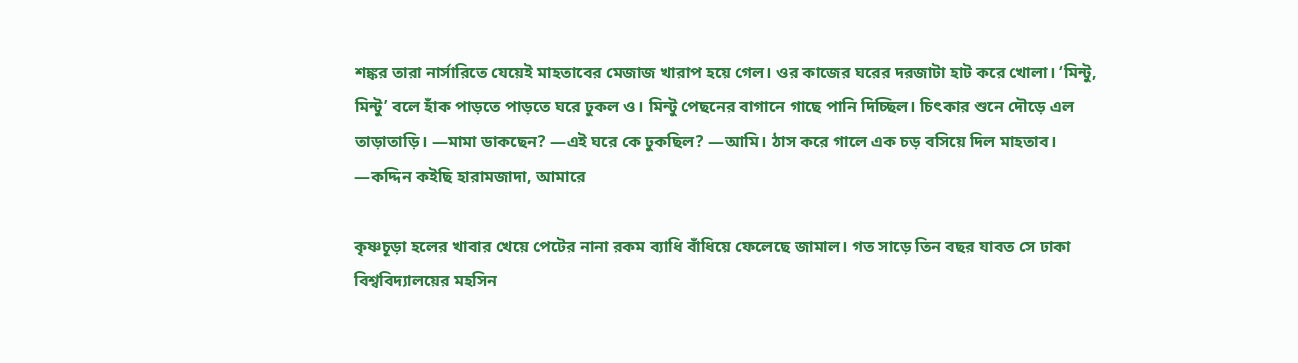শঙ্কর তারা নার্সারিতে যেয়েই মাহতাবের মেজাজ খারাপ হয়ে গেল। ওর কাজের ঘরের দরজাটা হাট করে খোলা। ‘মিন্টু, মিন্টু’ বলে হাঁক পাড়তে পাড়তে ঘরে ঢুকল ও। মিন্টু পেছনের বাগানে গাছে পানি দিচ্ছিল। চিৎকার শুনে দৌড়ে এল তাড়াতাড়ি। —মামা ডাকছেন? —এই ঘরে কে ঢুকছিল? —আমি। ঠাস করে গালে এক চড় বসিয়ে দিল মাহতাব। —কদ্দিন কইছি হারামজাদা, আমারে

কৃষ্ণচূড়া হলের খাবার খেয়ে পেটের নানা রকম ব্যাধি বাঁধিয়ে ফেলেছে জামাল। গত সাড়ে তিন বছর যাবত সে ঢাকা বিশ্ববিদ্যালয়ের মহসিন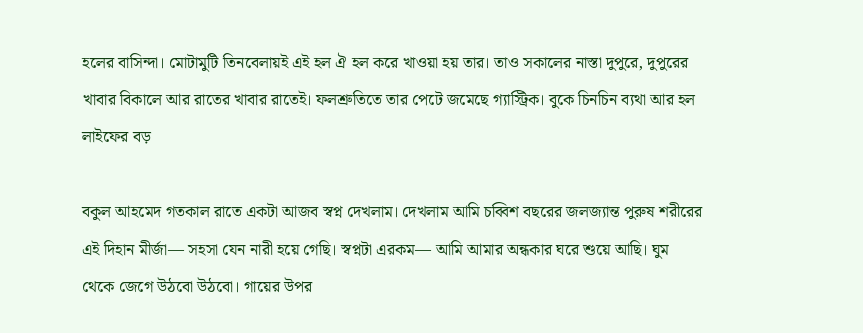হলের বাসিন্দা। মোটামুটি তিনবেলায়ই এই হল ঐ হল করে খাওয়া হয় তার। তাও সকালের নাস্তা দুপুরে, দুপুরের খাবার বিকালে আর রাতের খাবার রাতেই। ফলশ্রুতিতে তার পেটে জমেছে গ্যাস্ট্রিক। বুকে চিনচিন ব্যথা আর হল লাইফের বড়

বকুল আহমেদ গতকাল রাতে একটা আজব স্বপ্ন দেখলাম। দেখলাম আমি চব্বিশ বছরের জলজ্যান্ত পুরুষ শরীরের এই দিহান মীর্জা— সহসা যেন নারী হয়ে গেছি। স্বপ্নটা এরকম— আমি আমার অন্ধকার ঘরে শুয়ে আছি। ঘুম থেকে জেগে উঠবো উঠবো। গায়ের উপর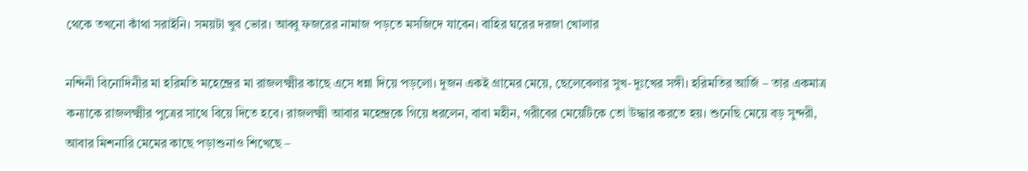থেকে তখনো কাঁথা সরাইনি। সময়টা খুব ভোর। আব্বু ফজরের নামাজ পড়তে মসজিদে যাবেন। বাহির ঘরের দরজা খোলার

নন্দিনী বিনোদিনীর মা হরিমতি মহেন্দ্রের মা রাজলক্ষ্মীর কাছে এসে ধন্না দিয়ে পড়লো। দুজন একই গ্রামের মেয়ে, ছেলেবেলার সুখ-দুঃখের সঙ্গী। হরিমতির আর্জি – তার একমাত্র কন্যাকে রাজলক্ষ্মীর পুত্রের সাথে বিয়ে দিতে হবে। রাজলক্ষ্মী আবার মহেন্দ্রকে গিয়ে ধরলেন, বাবা মহীন, গরীবের মেয়েটিকে তো উদ্ধার করতে হয়। শুনেছি মেয়ে বড় সুন্দরী, আবার মিশনারি মেমের কাছে পড়াশুনাও শিখেছে –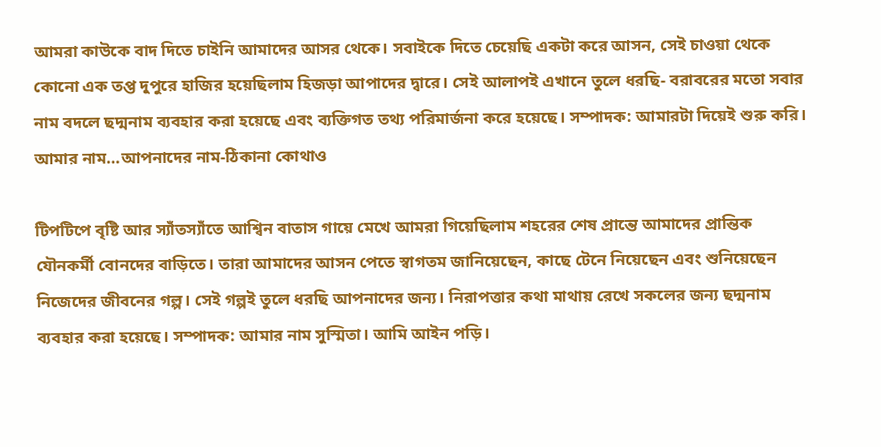আমরা কাউকে বাদ দিতে চাইনি আমাদের আসর থেকে। সবাইকে দিতে চেয়েছি একটা করে আসন, সেই চাওয়া থেকে কোনো এক তপ্ত দুপুরে হাজির হয়েছিলাম হিজড়া আপাদের দ্বারে। সেই আলাপই এখানে তুলে ধরছি- বরাবরের মতো সবার নাম বদলে ছদ্মনাম ব্যবহার করা হয়েছে এবং ব্যক্তিগত তথ্য পরিমার্জনা করে হয়েছে। সম্পাদক: আমারটা দিয়েই শুরু করি। আমার নাম…আপনাদের নাম-ঠিকানা কোথাও

টিপটিপে বৃষ্টি আর স্যাঁতস্যাঁতে আশ্বিন বাতাস গায়ে মেখে আমরা গিয়েছিলাম শহরের শেষ প্রান্তে আমাদের প্রান্তিক যৌনকর্মী বোনদের বাড়িতে। তারা আমাদের আসন পেতে স্বাগতম জানিয়েছেন, কাছে টেনে নিয়েছেন এবং শুনিয়েছেন নিজেদের জীবনের গল্প। সেই গল্পই তুলে ধরছি আপনাদের জন্য। নিরাপত্তার কথা মাথায় রেখে সকলের জন্য ছদ্মনাম ব্যবহার করা হয়েছে। সম্পাদক: আমার নাম সুস্মিতা। আমি আইন পড়ি।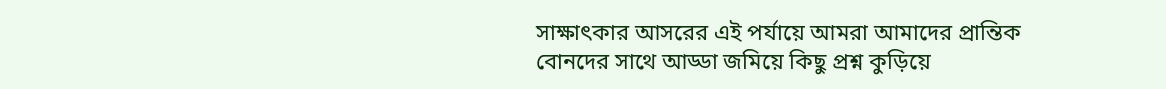সাক্ষাৎকার আসরের এই পর্যায়ে আমরা আমাদের প্রান্তিক বোনদের সাথে আড্ডা জমিয়ে কিছু প্রশ্ন কুড়িয়ে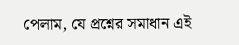পেলাম, যে প্রশ্নের সমাধান এই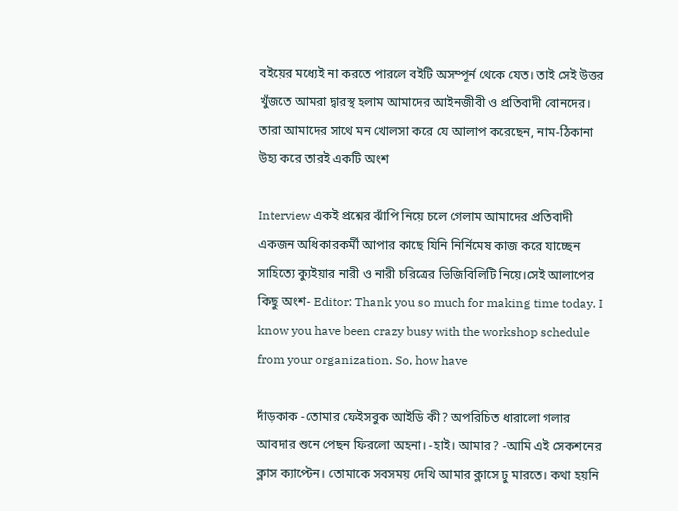বইয়ের মধ্যেই না করতে পারলে বইটি অসম্পূর্ন থেকে যেত। তাই সেই উত্তর খুঁজতে আমরা দ্বারস্থ হলাম আমাদের আইনজীবী ও প্রতিবাদী বোনদের। তারা আমাদের সাথে মন খোলসা করে যে আলাপ করেছেন, নাম-ঠিকানা উহ্য করে তারই একটি অংশ

Interview একই প্রশ্নের ঝাঁপি নিয়ে চলে গেলাম আমাদের প্রতিবাদী একজন অধিকারকর্মী আপার কাছে যিনি নির্নিমেষ কাজ করে যাচ্ছেন সাহিত্যে ক্যুইয়ার নারী ও নারী চরিত্রের ভিজিবিলিটি নিয়ে।সেই আলাপের কিছু অংশ- Editor: Thank you so much for making time today. I know you have been crazy busy with the workshop schedule from your organization. So, how have

দাঁড়কাক -তোমার ফেইসবুক আইডি কী? অপরিচিত ধারালো গলার আবদার শুনে পেছন ফিরলো অহনা। -হাই। আমার? -আমি এই সেকশনের ক্লাস ক্যাপ্টেন। তোমাকে সবসময় দেখি আমার ক্লাসে ঢু মারতে। কথা হয়নি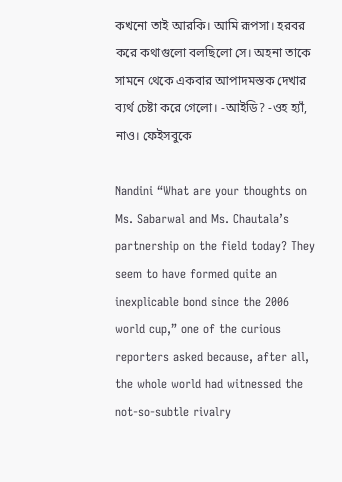কখনো তাই আরকি। আমি রূপসা। হরবর করে কথাগুলো বলছিলো সে। অহনা তাকে সামনে থেকে একবার আপাদমস্তক দেখার ব্যর্থ চেষ্টা করে গেলো। -আইডি? -ওহ হ্যাঁ, নাও। ফেইসবুকে

Nandini “What are your thoughts on Ms. Sabarwal and Ms. Chautala’s partnership on the field today? They seem to have formed quite an inexplicable bond since the 2006 world cup,” one of the curious reporters asked because, after all, the whole world had witnessed the not-so-subtle rivalry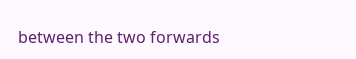between the two forwards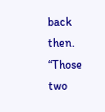back then. “Those two